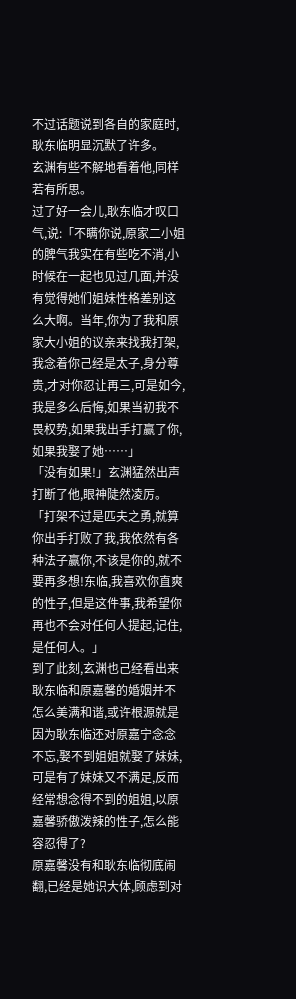不过话题说到各自的家庭时,耿东临明显沉默了许多。
玄渊有些不解地看着他,同样若有所思。
过了好一会儿,耿东临才叹口气,说:「不瞒你说,原家二小姐的脾气我实在有些吃不消,小时候在一起也见过几面,并没有觉得她们姐妹性格差别这么大啊。当年,你为了我和原家大小姐的议亲来找我打架,我念着你己经是太子,身分尊贵,才对你忍让再三,可是如今,我是多么后悔,如果当初我不畏权势,如果我出手打赢了你,如果我娶了她……」
「没有如果!」玄渊猛然出声打断了他,眼神陡然凌厉。「打架不过是匹夫之勇,就算你出手打败了我,我依然有各种法子赢你,不该是你的,就不要再多想!东临,我喜欢你直爽的性子,但是这件事,我希望你再也不会对任何人提起,记住,是任何人。」
到了此刻,玄渊也己经看出来耿东临和原嘉馨的婚姻并不怎么美满和谐,或许根源就是因为耿东临还对原嘉宁念念不忘,娶不到姐姐就娶了妹妹,可是有了妹妹又不满足,反而经常想念得不到的姐姐,以原嘉馨骄傲泼辣的性子,怎么能容忍得了?
原嘉馨没有和耿东临彻底闹翻,已经是她识大体,顾虑到对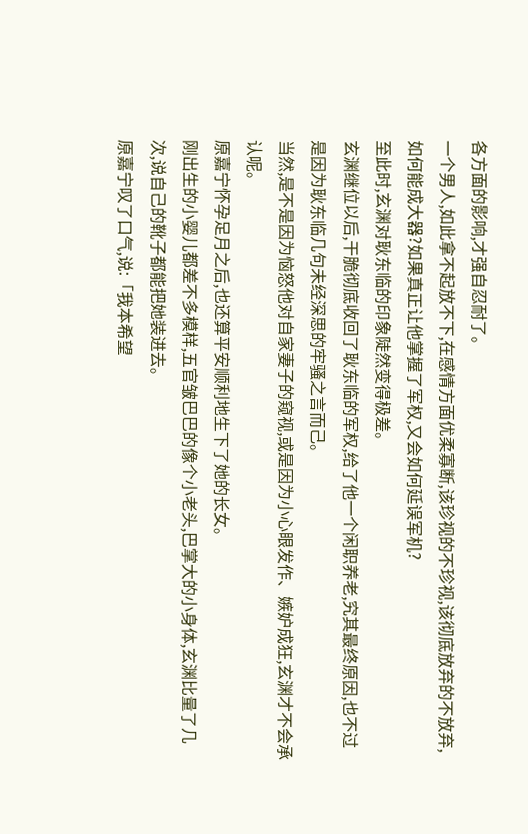各方面的影响,才强自忍耐了。
一个男人,如此拿不起放不下,在感情方面优柔寡断,该珍视的不珍视,该彻底放弃的不放弃,如何能成大器?如果真正让他掌握了军权,又会如何延误军机?
至此时,玄渊对耿东临的印象陡然变得极差。
玄渊继位以后,干脆彻底收回了耿东临的军权,给了他一个闲职养老,究其最终原因,也不过是因为耿东临几句未经深思的牢骚之言而己。
当然,是不是因为恼怒他对自家妻子的窥视,或是因为小心眼发作、嫉妒成狂,玄渊才不会承认呢。
原嘉宁怀孕足月之后,也还算平安顺利地生下了她的长女。
刚出生的小婴儿都差不多模样,五官皱巴巴的像个小老头,巴掌大的小身体,玄渊比量了几次,说自己的靴子都能把她装进去。
原嘉宁叹了口气,说:「我本希望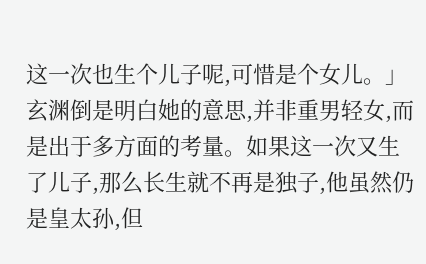这一次也生个儿子呢,可惜是个女儿。」
玄渊倒是明白她的意思,并非重男轻女,而是出于多方面的考量。如果这一次又生了儿子,那么长生就不再是独子,他虽然仍是皇太孙,但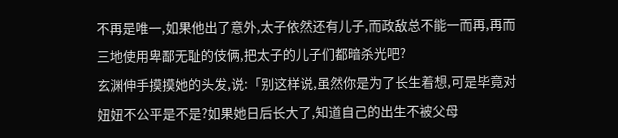不再是唯一,如果他出了意外,太子依然还有儿子,而政敌总不能一而再,再而三地使用卑鄙无耻的伎俩,把太子的儿子们都暗杀光吧?
玄渊伸手摸摸她的头发,说:「别这样说,虽然你是为了长生着想,可是毕竟对妞妞不公平是不是?如果她日后长大了,知道自己的出生不被父母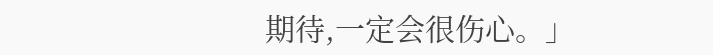期待,一定会很伤心。」